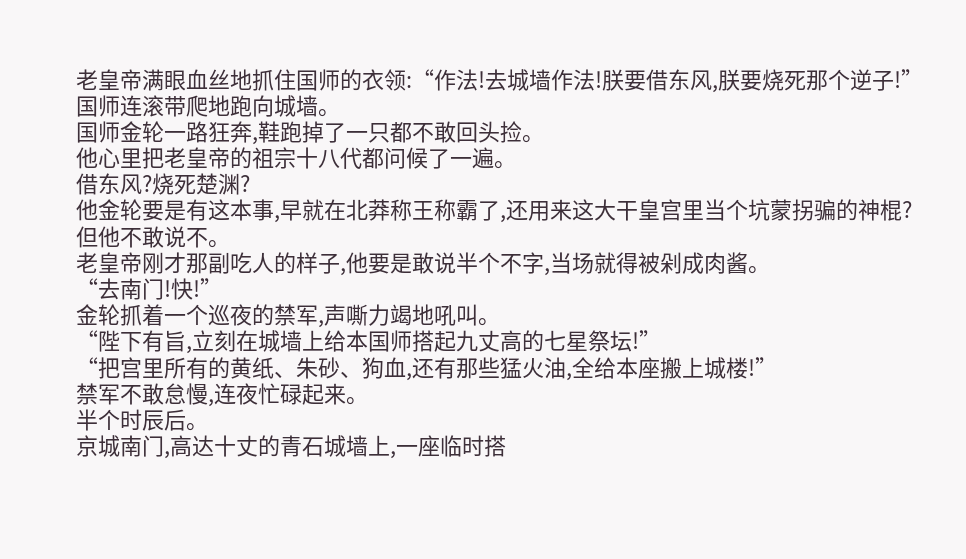老皇帝满眼血丝地抓住国师的衣领:“作法!去城墙作法!朕要借东风,朕要烧死那个逆子!”国师连滚带爬地跑向城墙。
国师金轮一路狂奔,鞋跑掉了一只都不敢回头捡。
他心里把老皇帝的祖宗十八代都问候了一遍。
借东风?烧死楚渊?
他金轮要是有这本事,早就在北莽称王称霸了,还用来这大干皇宫里当个坑蒙拐骗的神棍?
但他不敢说不。
老皇帝刚才那副吃人的样子,他要是敢说半个不字,当场就得被剁成肉酱。
“去南门!快!”
金轮抓着一个巡夜的禁军,声嘶力竭地吼叫。
“陛下有旨,立刻在城墙上给本国师搭起九丈高的七星祭坛!”
“把宫里所有的黄纸、朱砂、狗血,还有那些猛火油,全给本座搬上城楼!”
禁军不敢怠慢,连夜忙碌起来。
半个时辰后。
京城南门,高达十丈的青石城墙上,一座临时搭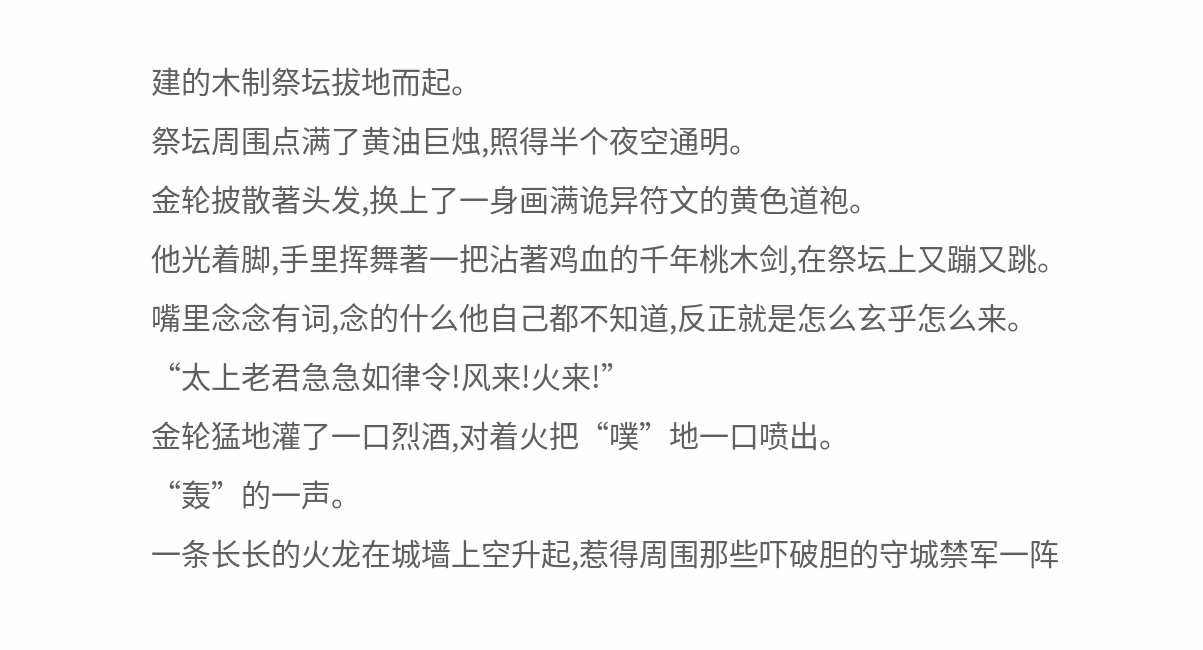建的木制祭坛拔地而起。
祭坛周围点满了黄油巨烛,照得半个夜空通明。
金轮披散著头发,换上了一身画满诡异符文的黄色道袍。
他光着脚,手里挥舞著一把沾著鸡血的千年桃木剑,在祭坛上又蹦又跳。
嘴里念念有词,念的什么他自己都不知道,反正就是怎么玄乎怎么来。
“太上老君急急如律令!风来!火来!”
金轮猛地灌了一口烈酒,对着火把“噗”地一口喷出。
“轰”的一声。
一条长长的火龙在城墙上空升起,惹得周围那些吓破胆的守城禁军一阵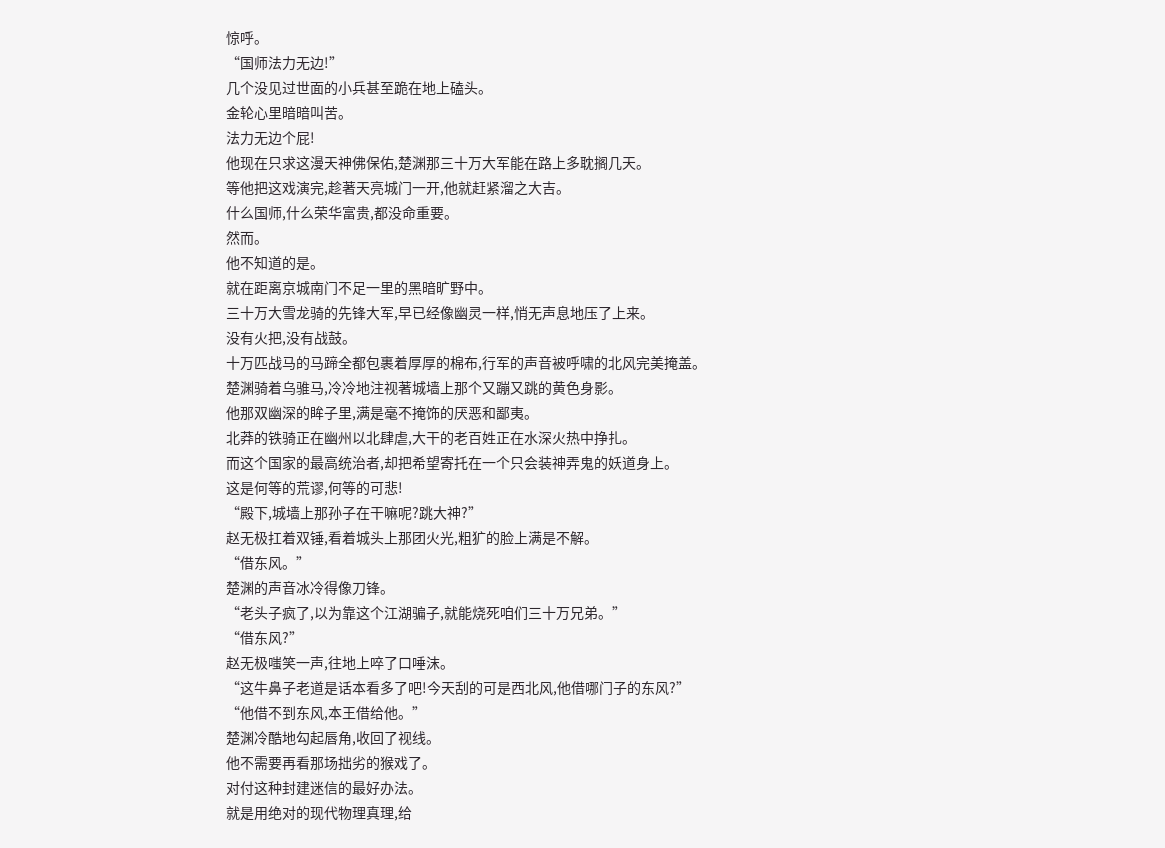惊呼。
“国师法力无边!”
几个没见过世面的小兵甚至跪在地上磕头。
金轮心里暗暗叫苦。
法力无边个屁!
他现在只求这漫天神佛保佑,楚渊那三十万大军能在路上多耽搁几天。
等他把这戏演完,趁著天亮城门一开,他就赶紧溜之大吉。
什么国师,什么荣华富贵,都没命重要。
然而。
他不知道的是。
就在距离京城南门不足一里的黑暗旷野中。
三十万大雪龙骑的先锋大军,早已经像幽灵一样,悄无声息地压了上来。
没有火把,没有战鼓。
十万匹战马的马蹄全都包裹着厚厚的棉布,行军的声音被呼啸的北风完美掩盖。
楚渊骑着乌骓马,冷冷地注视著城墙上那个又蹦又跳的黄色身影。
他那双幽深的眸子里,满是毫不掩饰的厌恶和鄙夷。
北莽的铁骑正在幽州以北肆虐,大干的老百姓正在水深火热中挣扎。
而这个国家的最高统治者,却把希望寄托在一个只会装神弄鬼的妖道身上。
这是何等的荒谬,何等的可悲!
“殿下,城墙上那孙子在干嘛呢?跳大神?”
赵无极扛着双锤,看着城头上那团火光,粗犷的脸上满是不解。
“借东风。”
楚渊的声音冰冷得像刀锋。
“老头子疯了,以为靠这个江湖骗子,就能烧死咱们三十万兄弟。”
“借东风?”
赵无极嗤笑一声,往地上啐了口唾沫。
“这牛鼻子老道是话本看多了吧!今天刮的可是西北风,他借哪门子的东风?”
“他借不到东风,本王借给他。”
楚渊冷酷地勾起唇角,收回了视线。
他不需要再看那场拙劣的猴戏了。
对付这种封建迷信的最好办法。
就是用绝对的现代物理真理,给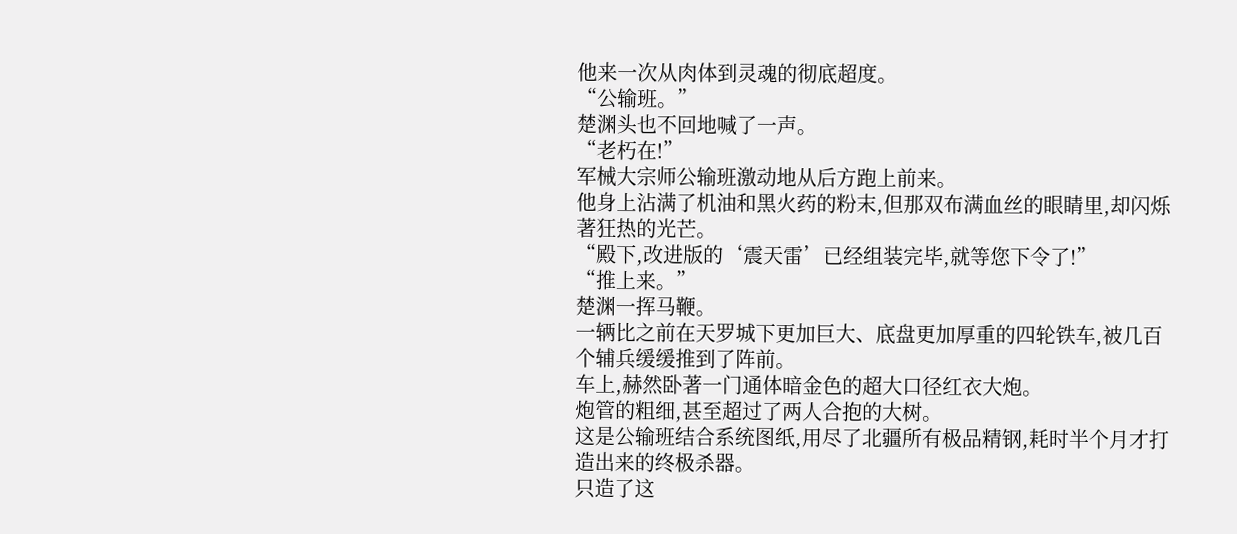他来一次从肉体到灵魂的彻底超度。
“公输班。”
楚渊头也不回地喊了一声。
“老朽在!”
军械大宗师公输班激动地从后方跑上前来。
他身上沾满了机油和黑火药的粉末,但那双布满血丝的眼睛里,却闪烁著狂热的光芒。
“殿下,改进版的‘震天雷’已经组装完毕,就等您下令了!”
“推上来。”
楚渊一挥马鞭。
一辆比之前在天罗城下更加巨大、底盘更加厚重的四轮铁车,被几百个辅兵缓缓推到了阵前。
车上,赫然卧著一门通体暗金色的超大口径红衣大炮。
炮管的粗细,甚至超过了两人合抱的大树。
这是公输班结合系统图纸,用尽了北疆所有极品精钢,耗时半个月才打造出来的终极杀器。
只造了这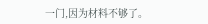一门,因为材料不够了。